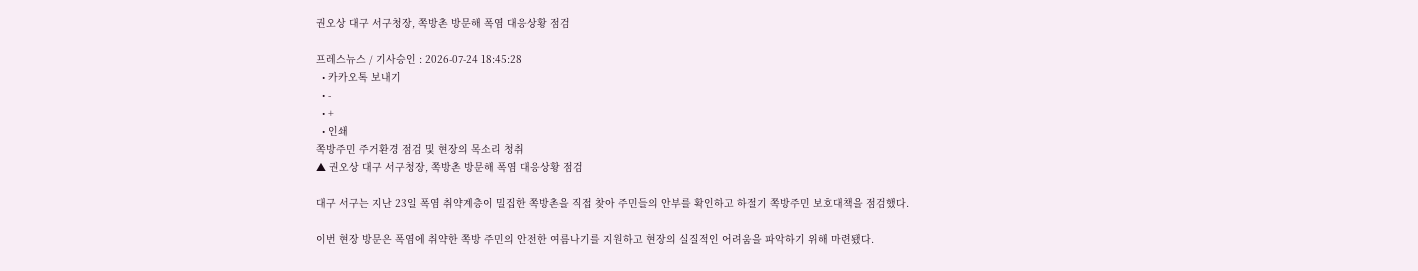권오상 대구 서구청장, 쪽방촌 방문해 폭염 대응상황 점검

프레스뉴스 / 기사승인 : 2026-07-24 18:45:28
  • 카카오톡 보내기
  • -
  • +
  • 인쇄
쪽방주민 주거환경 점검 및 현장의 목소리 청취
▲ 권오상 대구 서구청장, 쪽방촌 방문해 폭염 대응상황 점검

대구 서구는 지난 23일 폭염 취약계층이 밀집한 쪽방촌을 직접 찾아 주민들의 안부를 확인하고 하절기 쪽방주민 보호대책을 점검했다.

이번 현장 방문은 폭염에 취약한 쪽방 주민의 안전한 여름나기를 지원하고 현장의 실질적인 어려움을 파악하기 위해 마련됐다.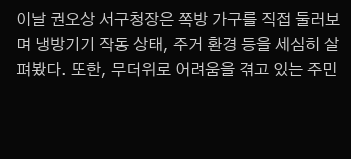이날 권오상 서구청장은 쪽방 가구를 직접 둘러보며 냉방기기 작동 상태, 주거 환경 등을 세심히 살펴봤다. 또한, 무더위로 어려움을 겪고 있는 주민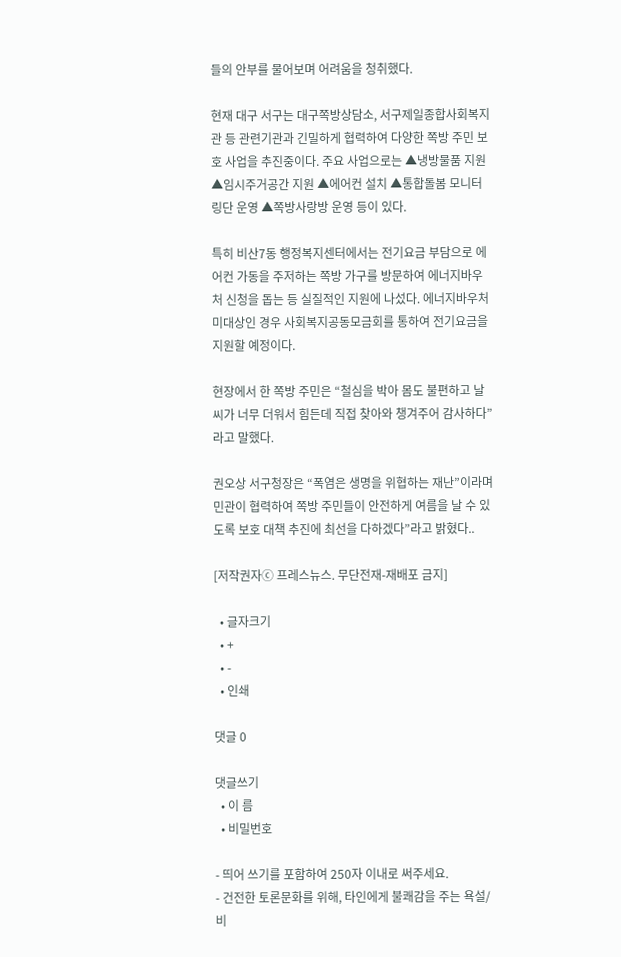들의 안부를 물어보며 어려움을 청취했다.

현재 대구 서구는 대구쪽방상담소, 서구제일종합사회복지관 등 관련기관과 긴밀하게 협력하여 다양한 쪽방 주민 보호 사업을 추진중이다. 주요 사업으로는 ▲냉방물품 지원 ▲임시주거공간 지원 ▲에어컨 설치 ▲통합돌봄 모니터링단 운영 ▲쪽방사랑방 운영 등이 있다.

특히 비산7동 행정복지센터에서는 전기요금 부담으로 에어컨 가동을 주저하는 쪽방 가구를 방문하여 에너지바우처 신청을 돕는 등 실질적인 지원에 나섰다. 에너지바우처 미대상인 경우 사회복지공동모금회를 통하여 전기요금을 지원할 예정이다.

현장에서 한 쪽방 주민은 “철심을 박아 몸도 불편하고 날씨가 너무 더워서 힘든데 직접 찾아와 챙겨주어 감사하다”라고 말했다.

권오상 서구청장은 “폭염은 생명을 위협하는 재난”이라며 민관이 협력하여 쪽방 주민들이 안전하게 여름을 날 수 있도록 보호 대책 추진에 최선을 다하겠다”라고 밝혔다..

[저작권자ⓒ 프레스뉴스. 무단전재-재배포 금지]

  • 글자크기
  • +
  • -
  • 인쇄

댓글 0

댓글쓰기
  • 이 름
  • 비밀번호

- 띄어 쓰기를 포함하여 250자 이내로 써주세요.
- 건전한 토론문화를 위해, 타인에게 불쾌감을 주는 욕설/비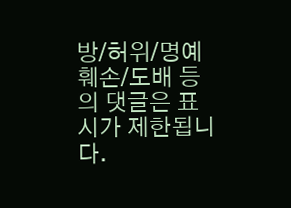방/허위/명예훼손/도배 등의 댓글은 표시가 제한됩니다.